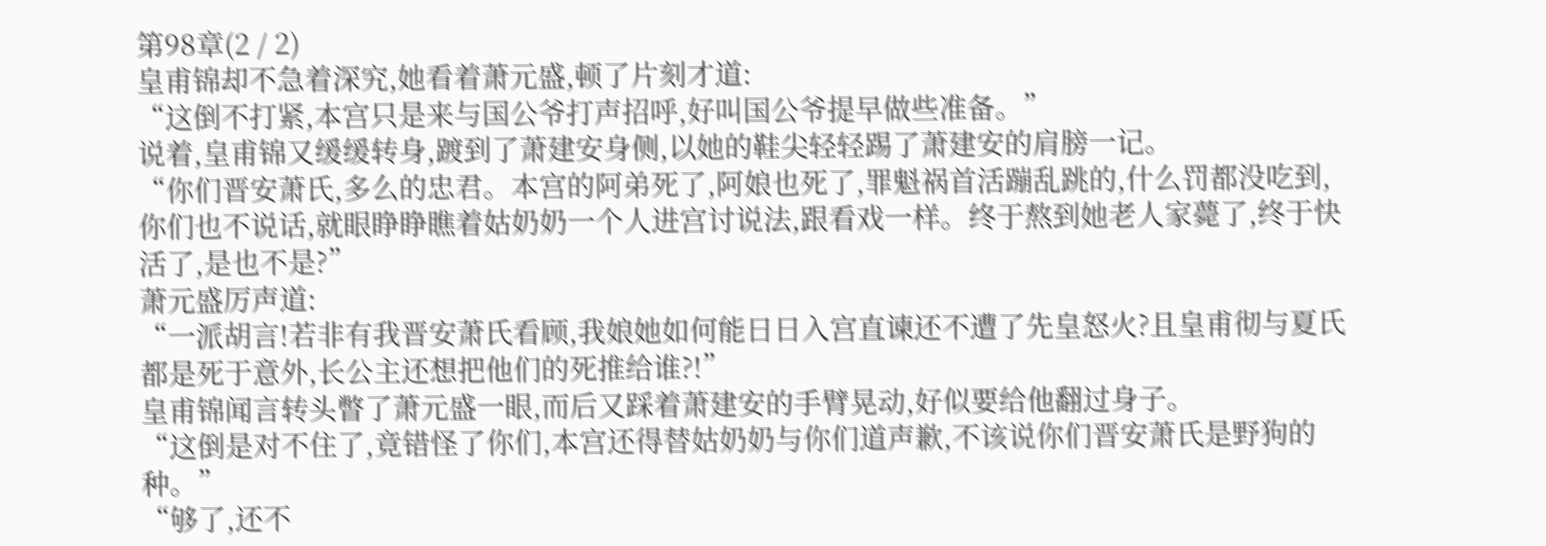第98章(2 / 2)
皇甫锦却不急着深究,她看着萧元盛,顿了片刻才道:
“这倒不打紧,本宫只是来与国公爷打声招呼,好叫国公爷提早做些准备。”
说着,皇甫锦又缓缓转身,踱到了萧建安身侧,以她的鞋尖轻轻踢了萧建安的肩膀一记。
“你们晋安萧氏,多么的忠君。本宫的阿弟死了,阿娘也死了,罪魁祸首活蹦乱跳的,什么罚都没吃到,你们也不说话,就眼睁睁瞧着姑奶奶一个人进宫讨说法,跟看戏一样。终于熬到她老人家薨了,终于快活了,是也不是?”
萧元盛厉声道:
“一派胡言!若非有我晋安萧氏看顾,我娘她如何能日日入宫直谏还不遭了先皇怒火?且皇甫彻与夏氏都是死于意外,长公主还想把他们的死推给谁?!”
皇甫锦闻言转头瞥了萧元盛一眼,而后又踩着萧建安的手臂晃动,好似要给他翻过身子。
“这倒是对不住了,竟错怪了你们,本宫还得替姑奶奶与你们道声歉,不该说你们晋安萧氏是野狗的种。”
“够了,还不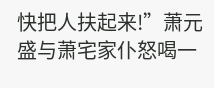快把人扶起来!”萧元盛与萧宅家仆怒喝一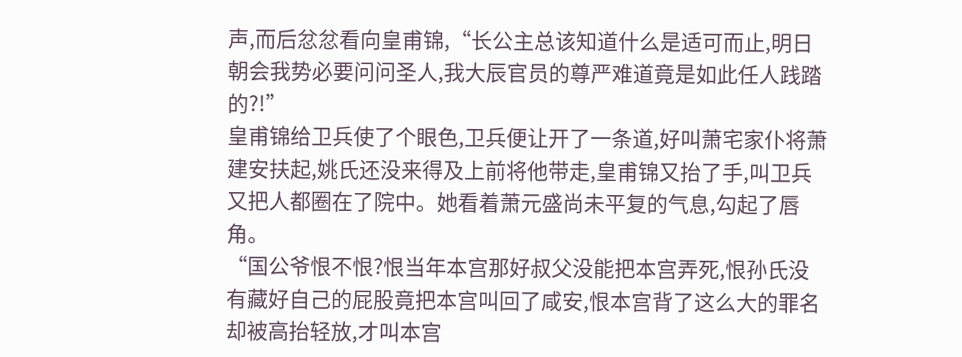声,而后忿忿看向皇甫锦,“长公主总该知道什么是适可而止,明日朝会我势必要问问圣人,我大辰官员的尊严难道竟是如此任人践踏的?!”
皇甫锦给卫兵使了个眼色,卫兵便让开了一条道,好叫萧宅家仆将萧建安扶起,姚氏还没来得及上前将他带走,皇甫锦又抬了手,叫卫兵又把人都圈在了院中。她看着萧元盛尚未平复的气息,勾起了唇角。
“国公爷恨不恨?恨当年本宫那好叔父没能把本宫弄死,恨孙氏没有藏好自己的屁股竟把本宫叫回了咸安,恨本宫背了这么大的罪名却被高抬轻放,才叫本宫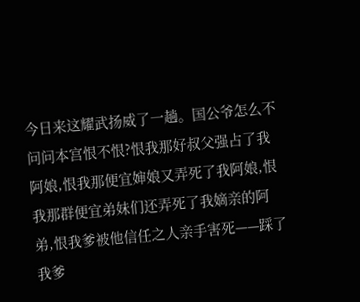今日来这耀武扬威了一趟。国公爷怎么不问问本宫恨不恨?恨我那好叔父强占了我阿娘,恨我那便宜婶娘又弄死了我阿娘,恨我那群便宜弟妹们还弄死了我嫡亲的阿弟,恨我爹被他信任之人亲手害死——踩了我爹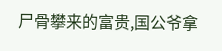尸骨攀来的富贵,国公爷拿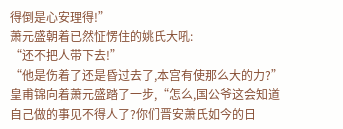得倒是心安理得!”
萧元盛朝着已然怔愣住的姚氏大吼:
“还不把人带下去!”
“他是伤着了还是昏过去了,本宫有使那么大的力?”皇甫锦向着萧元盛踏了一步,“怎么,国公爷这会知道自己做的事见不得人了?你们晋安萧氏如今的日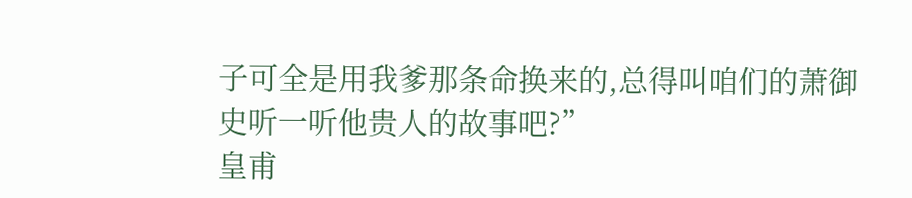子可全是用我爹那条命换来的,总得叫咱们的萧御史听一听他贵人的故事吧?”
皇甫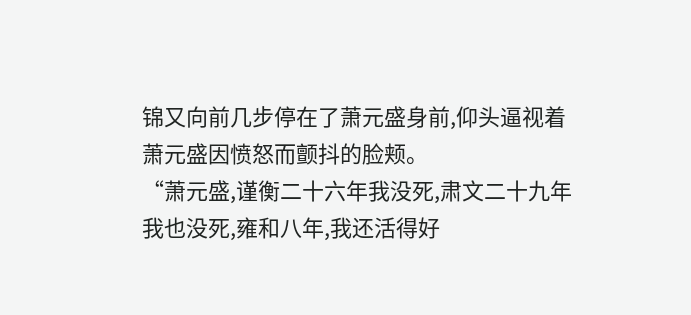锦又向前几步停在了萧元盛身前,仰头逼视着萧元盛因愤怒而颤抖的脸颊。
“萧元盛,谨衡二十六年我没死,肃文二十九年我也没死,雍和八年,我还活得好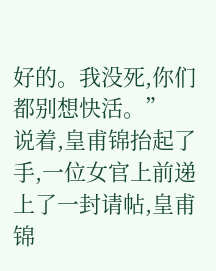好的。我没死,你们都别想快活。”
说着,皇甫锦抬起了手,一位女官上前递上了一封请帖,皇甫锦